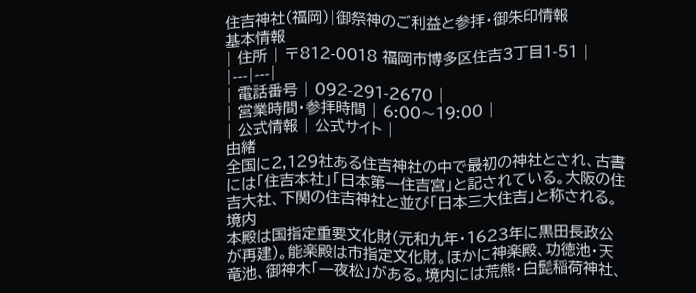住吉神社(福岡)|御祭神のご利益と参拝・御朱印情報
基本情報
| 住所 | 〒812-0018 福岡市博多区住吉3丁目1-51 |
|---|---|
| 電話番号 | 092-291-2670 |
| 営業時間・参拝時間 | 6:00〜19:00 |
| 公式情報 | 公式サイト |
由緒
全国に2,129社ある住吉神社の中で最初の神社とされ、古書には「住吉本社」「日本第一住吉宮」と記されている。大阪の住吉大社、下関の住吉神社と並び「日本三大住吉」と称される。
境内
本殿は国指定重要文化財(元和九年・1623年に黒田長政公が再建)。能楽殿は市指定文化財。ほかに神楽殿、功徳池・天竜池、御神木「一夜松」がある。境内には荒熊・白髭稲荷神社、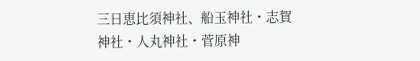三日恵比須神社、船玉神社・志賀神社・人丸神社・菅原神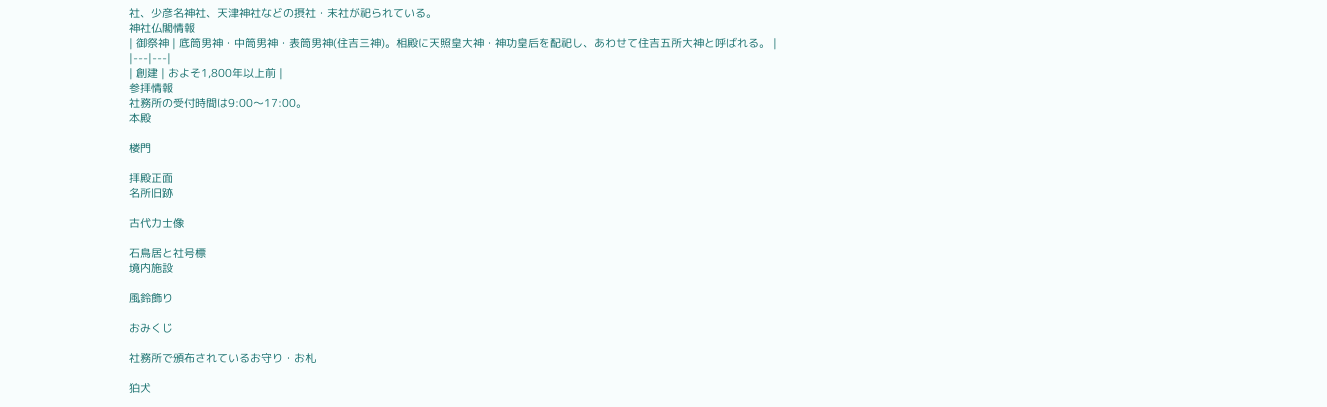社、少彦名神社、天津神社などの摂社・末社が祀られている。
神社仏閣情報
| 御祭神 | 底筒男神・中筒男神・表筒男神(住吉三神)。相殿に天照皇大神・神功皇后を配祀し、あわせて住吉五所大神と呼ばれる。 |
|---|---|
| 創建 | およそ1,800年以上前 |
参拝情報
社務所の受付時間は9:00〜17:00。
本殿

楼門

拝殿正面
名所旧跡

古代力士像

石鳥居と社号標
境内施設

風鈴飾り

おみくじ

社務所で頒布されているお守り・お札

狛犬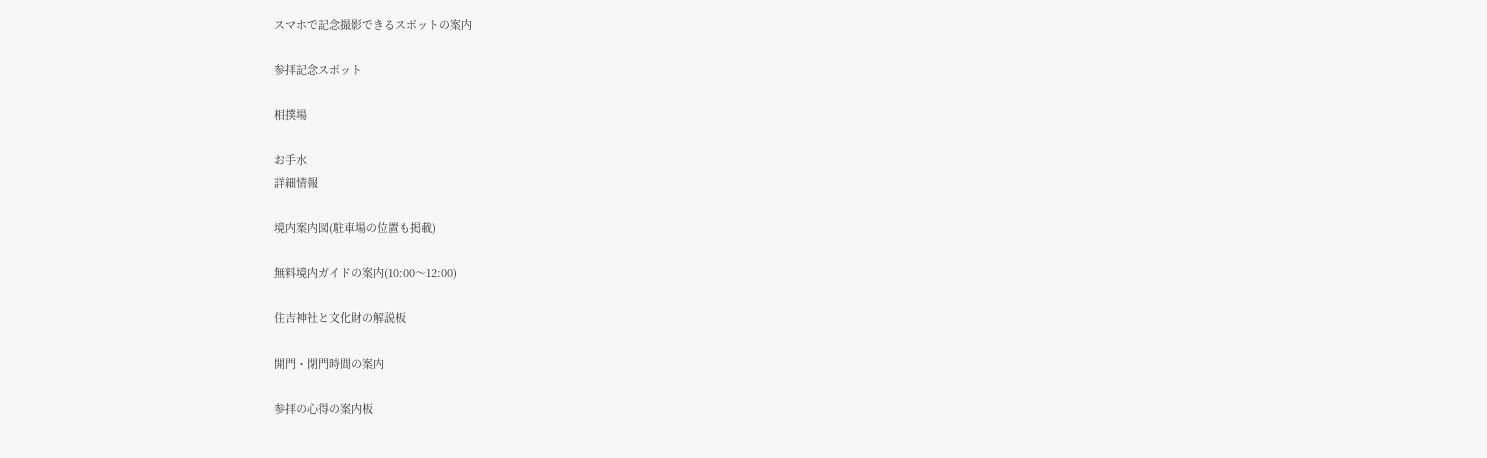スマホで記念撮影できるスポットの案内

参拝記念スポット

相撲場

お手水
詳細情報

境内案内図(駐車場の位置も掲載)

無料境内ガイドの案内(10:00〜12:00)

住吉神社と文化財の解説板

開門・閉門時間の案内

参拝の心得の案内板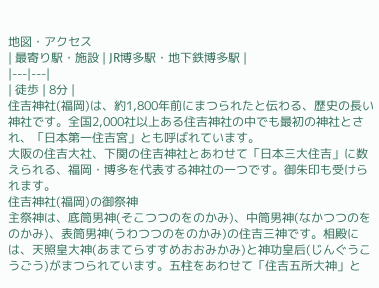地図・アクセス
| 最寄り駅・施設 | JR博多駅・地下鉄博多駅 |
|---|---|
| 徒歩 | 8分 |
住吉神社(福岡)は、約1,800年前にまつられたと伝わる、歴史の長い神社です。全国2,000社以上ある住吉神社の中でも最初の神社とされ、「日本第一住吉宮」とも呼ばれています。
大阪の住吉大社、下関の住吉神社とあわせて「日本三大住吉」に数えられる、福岡・博多を代表する神社の一つです。御朱印も受けられます。
住吉神社(福岡)の御祭神
主祭神は、底筒男神(そこつつのをのかみ)、中筒男神(なかつつのをのかみ)、表筒男神(うわつつのをのかみ)の住吉三神です。相殿には、天照皇大神(あまてらすすめおおみかみ)と神功皇后(じんぐうこうごう)がまつられています。五柱をあわせて「住吉五所大神」と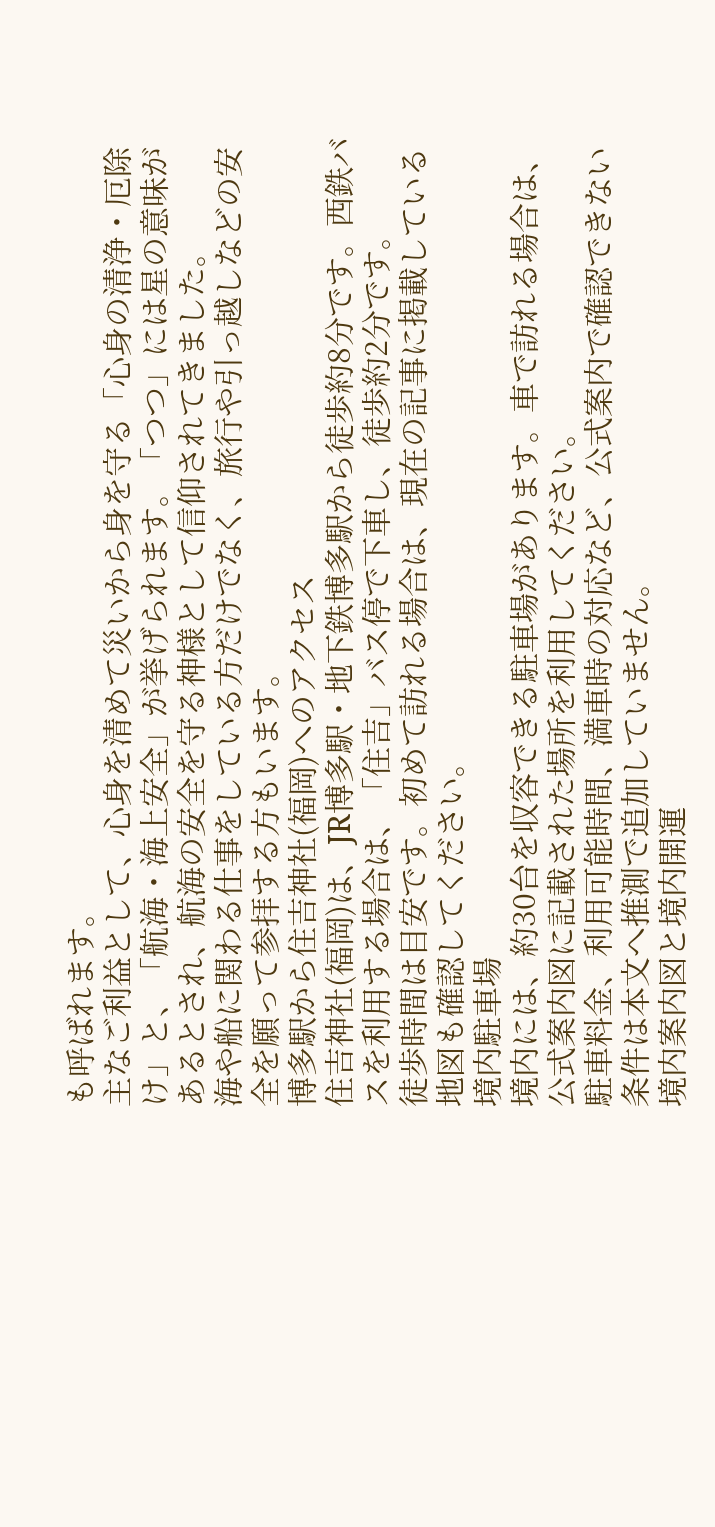も呼ばれます。
主なご利益として、心身を清めて災いから身を守る「心身の清浄・厄除け」と、「航海・海上安全」が挙げられます。「つつ」には星の意味があるとされ、航海の安全を守る神様として信仰されてきました。
海や船に関わる仕事をしている方だけでなく、旅行や引っ越しなどの安全を願って参拝する方もいます。
博多駅から住吉神社(福岡)へのアクセス
住吉神社(福岡)は、JR博多駅・地下鉄博多駅から徒歩約8分です。西鉄バスを利用する場合は、「住吉」バス停で下車し、徒歩約2分です。
徒歩時間は目安です。初めて訪れる場合は、現在の記事に掲載している地図も確認してください。
境内駐車場
境内には、約30台を収容できる駐車場があります。車で訪れる場合は、公式案内図に記載された場所を利用してください。
駐車料金、利用可能時間、満車時の対応など、公式案内で確認できない条件は本文へ推測で追加していません。
境内案内図と境内開運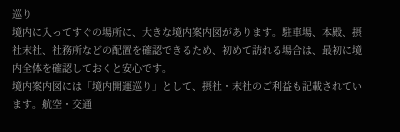巡り
境内に入ってすぐの場所に、大きな境内案内図があります。駐車場、本殿、摂社末社、社務所などの配置を確認できるため、初めて訪れる場合は、最初に境内全体を確認しておくと安心です。
境内案内図には「境内開運巡り」として、摂社・末社のご利益も記載されています。航空・交通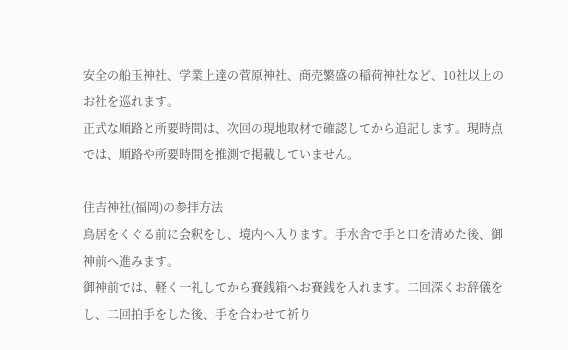安全の船玉神社、学業上達の菅原神社、商売繁盛の稲荷神社など、10社以上のお社を巡れます。
正式な順路と所要時間は、次回の現地取材で確認してから追記します。現時点では、順路や所要時間を推測で掲載していません。

住吉神社(福岡)の参拝方法
鳥居をくぐる前に会釈をし、境内へ入ります。手水舎で手と口を清めた後、御神前へ進みます。
御神前では、軽く一礼してから賽銭箱へお賽銭を入れます。二回深くお辞儀をし、二回拍手をした後、手を合わせて祈り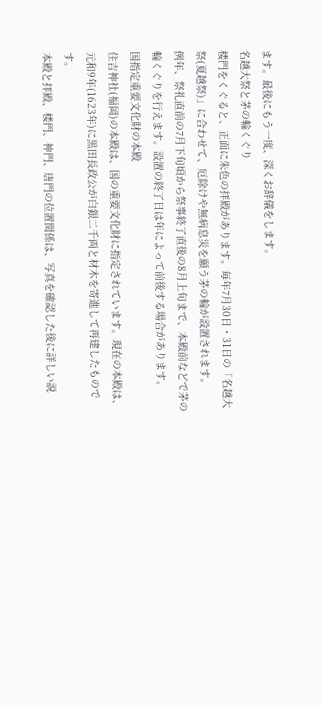ます。最後にもう一度、深くお辞儀をします。
名越大祭と茅の輪くぐり
楼門をくぐると、正面に朱色の拝殿があります。毎年7月30日・31日の「名越大祭(夏越祭)」に合わせて、厄除けや無病息災を願う茅の輪が設置されます。
例年、祭礼直前の7月下旬頃から祭事終了直後の8月上旬まで、本殿前などで茅の輪くぐりを行えます。設置の終了日は年によって前後する場合があります。
国指定重要文化財の本殿
住吉神社(福岡)の本殿は、国の重要文化財に指定されています。現在の本殿は、元和9年(1623年)に黒田長政公が白銀二千両と材木を寄進して再建したものです。
本殿と拝殿、楼門、神門、唐門の位置関係は、写真を確認した後に詳しい説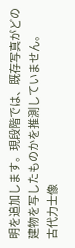明を追加します。現段階では、既存写真がどの建物を写したものかを推測していません。
古代力士像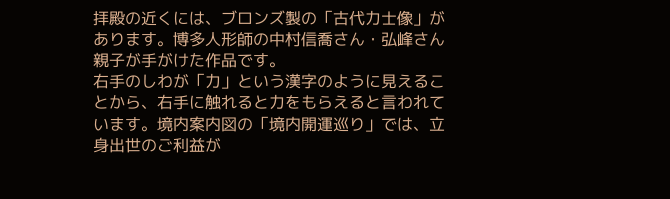拝殿の近くには、ブロンズ製の「古代力士像」があります。博多人形師の中村信喬さん・弘峰さん親子が手がけた作品です。
右手のしわが「力」という漢字のように見えることから、右手に触れると力をもらえると言われています。境内案内図の「境内開運巡り」では、立身出世のご利益が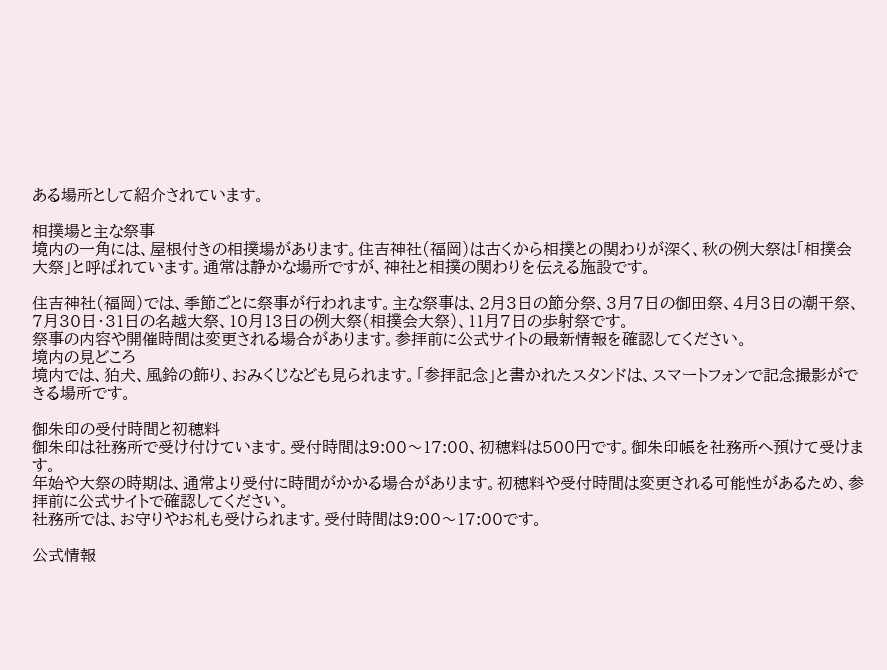ある場所として紹介されています。

相撲場と主な祭事
境内の一角には、屋根付きの相撲場があります。住吉神社(福岡)は古くから相撲との関わりが深く、秋の例大祭は「相撲会大祭」と呼ばれています。通常は静かな場所ですが、神社と相撲の関わりを伝える施設です。

住吉神社(福岡)では、季節ごとに祭事が行われます。主な祭事は、2月3日の節分祭、3月7日の御田祭、4月3日の潮干祭、7月30日・31日の名越大祭、10月13日の例大祭(相撲会大祭)、11月7日の歩射祭です。
祭事の内容や開催時間は変更される場合があります。参拝前に公式サイトの最新情報を確認してください。
境内の見どころ
境内では、狛犬、風鈴の飾り、おみくじなども見られます。「参拝記念」と書かれたスタンドは、スマートフォンで記念撮影ができる場所です。

御朱印の受付時間と初穂料
御朱印は社務所で受け付けています。受付時間は9:00〜17:00、初穂料は500円です。御朱印帳を社務所へ預けて受けます。
年始や大祭の時期は、通常より受付に時間がかかる場合があります。初穂料や受付時間は変更される可能性があるため、参拝前に公式サイトで確認してください。
社務所では、お守りやお札も受けられます。受付時間は9:00〜17:00です。

公式情報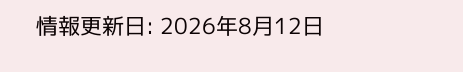情報更新日: 2026年8月12日